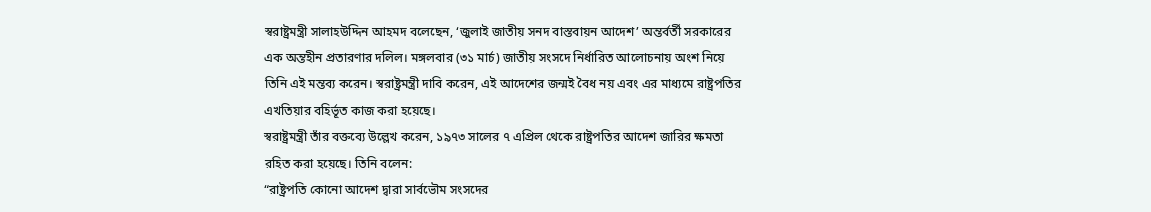স্বরাষ্ট্রমন্ত্রী সালাহউদ্দিন আহমদ বলেছেন, ‘জুলাই জাতীয় সনদ বাস্তবায়ন আদেশ’ অন্তর্বর্তী সরকারের এক অন্তহীন প্রতারণার দলিল। মঙ্গলবার (৩১ মার্চ) জাতীয় সংসদে নির্ধারিত আলোচনায় অংশ নিয়ে তিনি এই মন্তব্য করেন। স্বরাষ্ট্রমন্ত্রী দাবি করেন, এই আদেশের জন্মই বৈধ নয় এবং এর মাধ্যমে রাষ্ট্রপতির এখতিয়ার বহির্ভূত কাজ করা হয়েছে।
স্বরাষ্ট্রমন্ত্রী তাঁর বক্তব্যে উল্লেখ করেন, ১৯৭৩ সালের ৭ এপ্রিল থেকে রাষ্ট্রপতির আদেশ জারির ক্ষমতা রহিত করা হয়েছে। তিনি বলেন:
“রাষ্ট্রপতি কোনো আদেশ দ্বারা সার্বভৌম সংসদের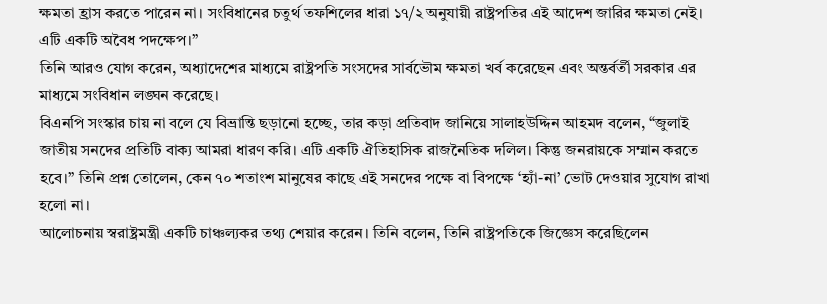ক্ষমতা হ্রাস করতে পারেন না। সংবিধানের চতুর্থ তফশিলের ধারা ১৭/২ অনুযায়ী রাষ্ট্রপতির এই আদেশ জারির ক্ষমতা নেই। এটি একটি অবৈধ পদক্ষেপ।”
তিনি আরও যোগ করেন, অধ্যাদেশের মাধ্যমে রাষ্ট্রপতি সংসদের সার্বভৌম ক্ষমতা খর্ব করেছেন এবং অন্তর্বর্তী সরকার এর মাধ্যমে সংবিধান লঙ্ঘন করেছে।
বিএনপি সংস্কার চায় না বলে যে বিভ্রান্তি ছড়ানো হচ্ছে, তার কড়া প্রতিবাদ জানিয়ে সালাহউদ্দিন আহমদ বলেন, “জুলাই জাতীয় সনদের প্রতিটি বাক্য আমরা ধারণ করি। এটি একটি ঐতিহাসিক রাজনৈতিক দলিল। কিন্তু জনরায়কে সম্মান করতে হবে।” তিনি প্রশ্ন তোলেন, কেন ৭০ শতাংশ মানুষের কাছে এই সনদের পক্ষে বা বিপক্ষে ‘হ্যাঁ-না’ ভোট দেওয়ার সুযোগ রাখা হলো না।
আলোচনায় স্বরাষ্ট্রমন্ত্রী একটি চাঞ্চল্যকর তথ্য শেয়ার করেন। তিনি বলেন, তিনি রাষ্ট্রপতিকে জিজ্ঞেস করেছিলেন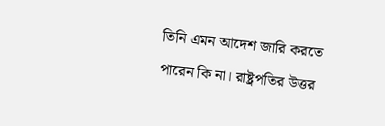তিনি এমন আদেশ জারি করতে পারেন কি না। রাষ্ট্রপতির উত্তর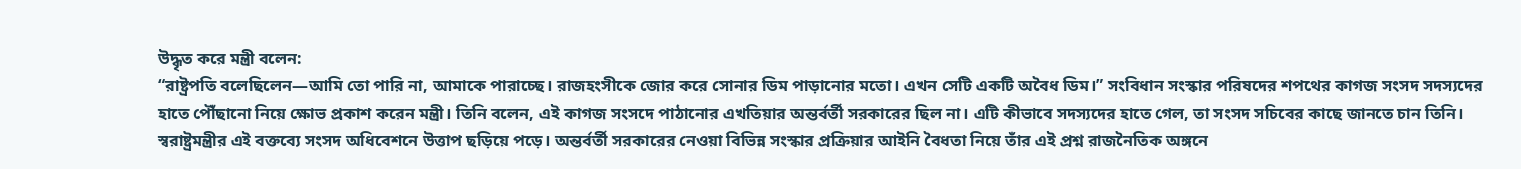উদ্ধৃত করে মন্ত্রী বলেন:
“রাষ্ট্রপতি বলেছিলেন—আমি তো পারি না, আমাকে পারাচ্ছে। রাজহংসীকে জোর করে সোনার ডিম পাড়ানোর মতো। এখন সেটি একটি অবৈধ ডিম।” সংবিধান সংস্কার পরিষদের শপথের কাগজ সংসদ সদস্যদের হাতে পৌঁছানো নিয়ে ক্ষোভ প্রকাশ করেন মন্ত্রী। তিনি বলেন, এই কাগজ সংসদে পাঠানোর এখতিয়ার অন্তর্বর্তী সরকারের ছিল না। এটি কীভাবে সদস্যদের হাতে গেল, তা সংসদ সচিবের কাছে জানতে চান তিনি।
স্বরাষ্ট্রমন্ত্রীর এই বক্তব্যে সংসদ অধিবেশনে উত্তাপ ছড়িয়ে পড়ে। অন্তর্বর্তী সরকারের নেওয়া বিভিন্ন সংস্কার প্রক্রিয়ার আইনি বৈধতা নিয়ে তাঁর এই প্রশ্ন রাজনৈতিক অঙ্গনে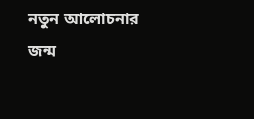নতুন আলোচনার জন্ম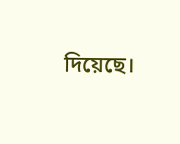দিয়েছে।